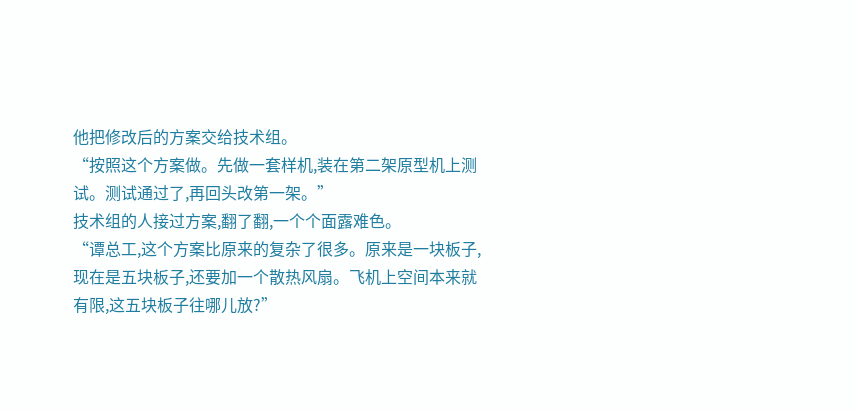他把修改后的方案交给技术组。
“按照这个方案做。先做一套样机,装在第二架原型机上测试。测试通过了,再回头改第一架。”
技术组的人接过方案,翻了翻,一个个面露难色。
“谭总工,这个方案比原来的复杂了很多。原来是一块板子,现在是五块板子,还要加一个散热风扇。飞机上空间本来就有限,这五块板子往哪儿放?”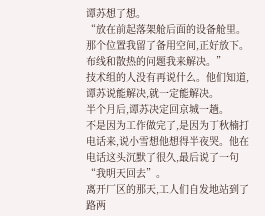谭苏想了想。
“放在前起落架舱后面的设备舱里。那个位置我留了备用空间,正好放下。布线和散热的问题我来解决。”
技术组的人没有再说什么。他们知道,谭苏说能解决,就一定能解决。
半个月后,谭苏决定回京城一趟。
不是因为工作做完了,是因为丁秋楠打电话来,说小雪想他想得半夜哭。他在电话这头沉默了很久,最后说了一句“我明天回去”。
离开厂区的那天,工人们自发地站到了路两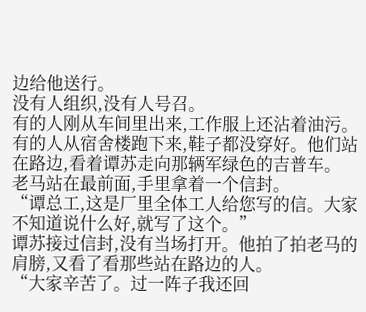边给他送行。
没有人组织,没有人号召。
有的人刚从车间里出来,工作服上还沾着油污。
有的人从宿舍楼跑下来,鞋子都没穿好。他们站在路边,看着谭苏走向那辆军绿色的吉普车。
老马站在最前面,手里拿着一个信封。
“谭总工,这是厂里全体工人给您写的信。大家不知道说什么好,就写了这个。”
谭苏接过信封,没有当场打开。他拍了拍老马的肩膀,又看了看那些站在路边的人。
“大家辛苦了。过一阵子我还回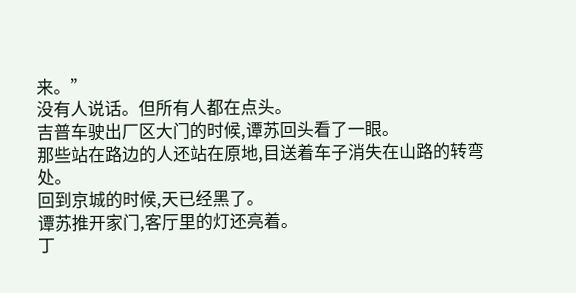来。”
没有人说话。但所有人都在点头。
吉普车驶出厂区大门的时候,谭苏回头看了一眼。
那些站在路边的人还站在原地,目送着车子消失在山路的转弯处。
回到京城的时候,天已经黑了。
谭苏推开家门,客厅里的灯还亮着。
丁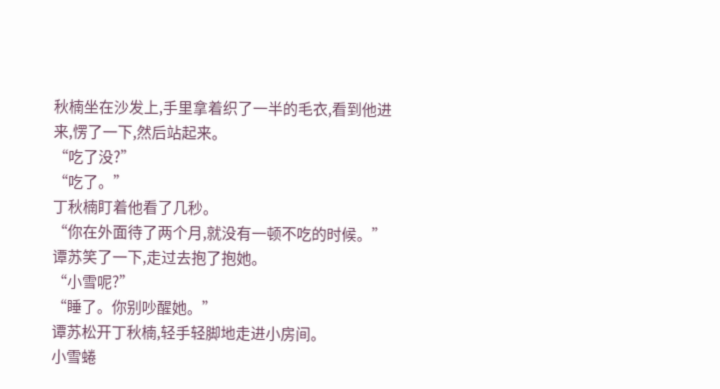秋楠坐在沙发上,手里拿着织了一半的毛衣,看到他进来,愣了一下,然后站起来。
“吃了没?”
“吃了。”
丁秋楠盯着他看了几秒。
“你在外面待了两个月,就没有一顿不吃的时候。”
谭苏笑了一下,走过去抱了抱她。
“小雪呢?”
“睡了。你别吵醒她。”
谭苏松开丁秋楠,轻手轻脚地走进小房间。
小雪蜷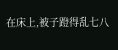在床上,被子蹬得乱七八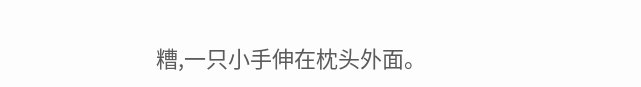糟,一只小手伸在枕头外面。